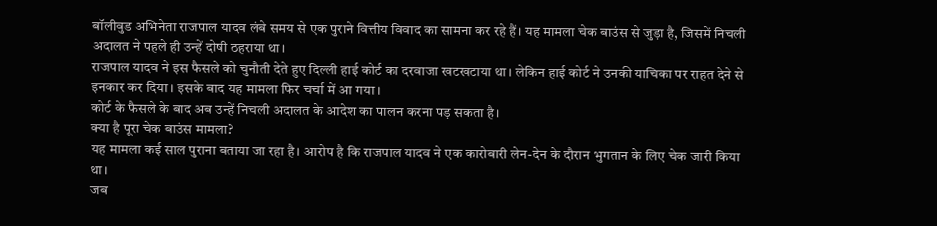बॉलीवुड अभिनेता राजपाल यादव लंबे समय से एक पुराने वित्तीय विवाद का सामना कर रहे हैं। यह मामला चेक बाउंस से जुड़ा है, जिसमें निचली अदालत ने पहले ही उन्हें दोषी ठहराया था।
राजपाल यादव ने इस फैसले को चुनौती देते हुए दिल्ली हाई कोर्ट का दरवाजा खटखटाया था। लेकिन हाई कोर्ट ने उनकी याचिका पर राहत देने से इनकार कर दिया। इसके बाद यह मामला फिर चर्चा में आ गया।
कोर्ट के फैसले के बाद अब उन्हें निचली अदालत के आदेश का पालन करना पड़ सकता है।
क्या है पूरा चेक बाउंस मामला?
यह मामला कई साल पुराना बताया जा रहा है। आरोप है कि राजपाल यादव ने एक कारोबारी लेन-देन के दौरान भुगतान के लिए चेक जारी किया था।
जब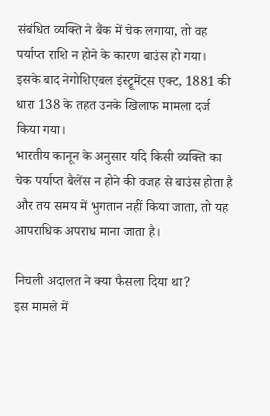संबंधित व्यक्ति ने बैंक में चेक लगाया, तो वह पर्याप्त राशि न होने के कारण बाउंस हो गया।
इसके बाद नेगोशिएबल इंस्ट्रूमेंट्स एक्ट, 1881 की धारा 138 के तहत उनके खिलाफ मामला दर्ज किया गया।
भारतीय कानून के अनुसार यदि किसी व्यक्ति का चेक पर्याप्त बैलेंस न होने की वजह से बाउंस होता है और तय समय में भुगतान नहीं किया जाता, तो यह आपराधिक अपराध माना जाता है।

निचली अदालत ने क्या फैसला दिया था?
इस मामले में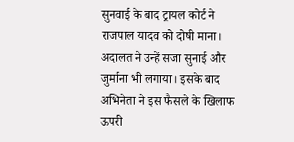सुनवाई के बाद ट्रायल कोर्ट ने राजपाल यादव को दोषी माना।
अदालत ने उन्हें सजा सुनाई और जुर्माना भी लगाया। इसके बाद अभिनेता ने इस फैसले के खिलाफ ऊपरी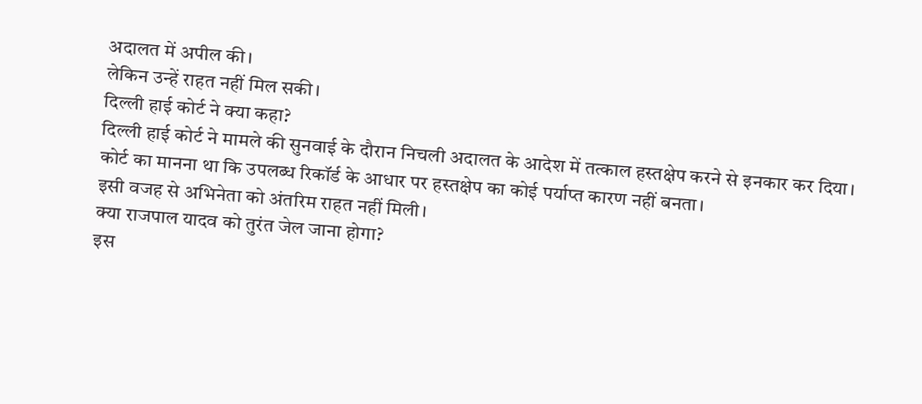अदालत में अपील की।
लेकिन उन्हें राहत नहीं मिल सकी।
दिल्ली हाई कोर्ट ने क्या कहा?
दिल्ली हाई कोर्ट ने मामले की सुनवाई के दौरान निचली अदालत के आदेश में तत्काल हस्तक्षेप करने से इनकार कर दिया।
कोर्ट का मानना था कि उपलब्ध रिकॉर्ड के आधार पर हस्तक्षेप का कोई पर्याप्त कारण नहीं बनता।
इसी वजह से अभिनेता को अंतरिम राहत नहीं मिली।
क्या राजपाल यादव को तुरंत जेल जाना होगा?
इस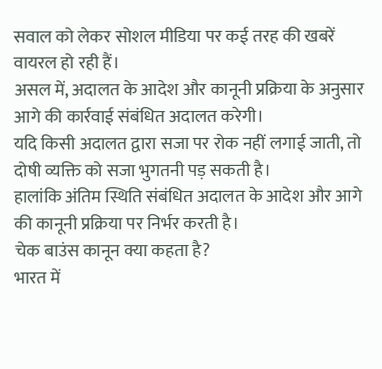सवाल को लेकर सोशल मीडिया पर कई तरह की खबरें वायरल हो रही हैं।
असल में, अदालत के आदेश और कानूनी प्रक्रिया के अनुसार आगे की कार्रवाई संबंधित अदालत करेगी।
यदि किसी अदालत द्वारा सजा पर रोक नहीं लगाई जाती, तो दोषी व्यक्ति को सजा भुगतनी पड़ सकती है।
हालांकि अंतिम स्थिति संबंधित अदालत के आदेश और आगे की कानूनी प्रक्रिया पर निर्भर करती है।
चेक बाउंस कानून क्या कहता है?
भारत में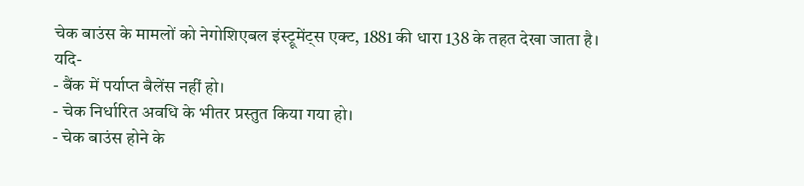चेक बाउंस के मामलों को नेगोशिएबल इंस्ट्रूमेंट्स एक्ट, 1881 की धारा 138 के तहत देखा जाता है।
यदि-
- बैंक में पर्याप्त बैलेंस नहीं हो।
- चेक निर्धारित अवधि के भीतर प्रस्तुत किया गया हो।
- चेक बाउंस होने के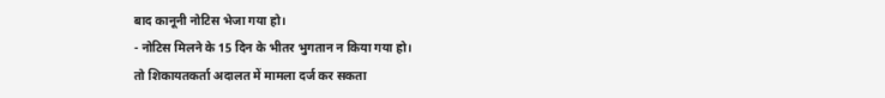बाद कानूनी नोटिस भेजा गया हो।
- नोटिस मिलने के 15 दिन के भीतर भुगतान न किया गया हो।
तो शिकायतकर्ता अदालत में मामला दर्ज कर सकता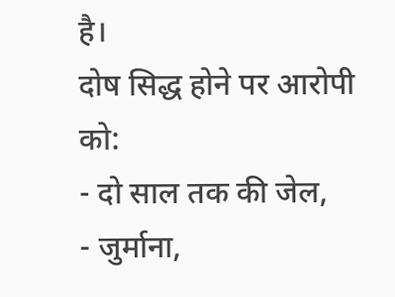है।
दोष सिद्ध होने पर आरोपी को:
- दो साल तक की जेल,
- जुर्माना,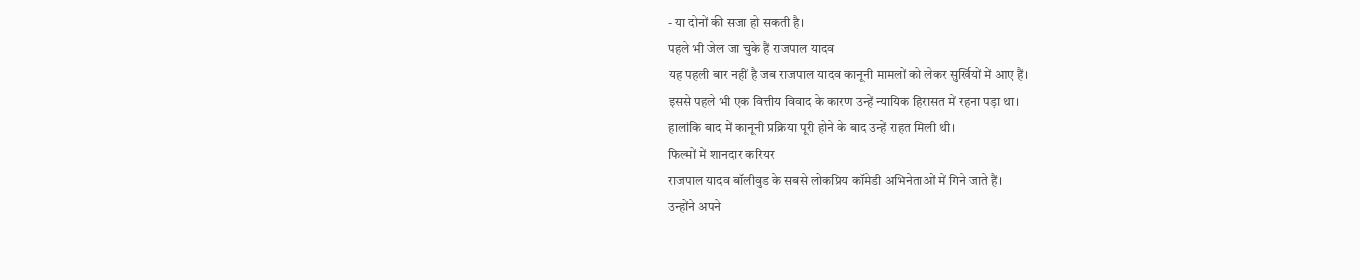- या दोनों की सजा हो सकती है।
पहले भी जेल जा चुके हैं राजपाल यादव
यह पहली बार नहीं है जब राजपाल यादव कानूनी मामलों को लेकर सुर्खियों में आए हैं।
इससे पहले भी एक वित्तीय विवाद के कारण उन्हें न्यायिक हिरासत में रहना पड़ा था।
हालांकि बाद में कानूनी प्रक्रिया पूरी होने के बाद उन्हें राहत मिली थी।
फिल्मों में शानदार करियर
राजपाल यादव बॉलीवुड के सबसे लोकप्रिय कॉमेडी अभिनेताओं में गिने जाते हैं।
उन्होंने अपने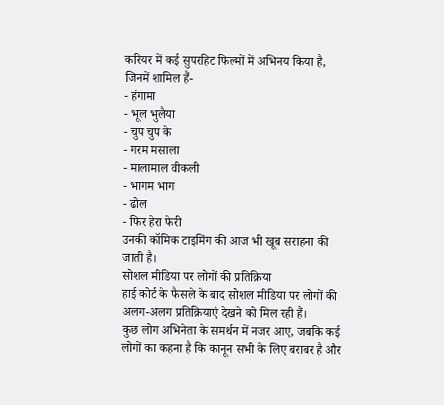करियर में कई सुपरहिट फिल्मों में अभिनय किया है, जिनमें शामिल हैं-
- हंगामा
- भूल भुलैया
- चुप चुप के
- गरम मसाला
- मालामाल वीकली
- भागम भाग
- ढोल
- फिर हेरा फेरी
उनकी कॉमिक टाइमिंग की आज भी खूब सराहना की जाती है।
सोशल मीडिया पर लोगों की प्रतिक्रिया
हाई कोर्ट के फैसले के बाद सोशल मीडिया पर लोगों की अलग-अलग प्रतिक्रियाएं देखने को मिल रही हैं।
कुछ लोग अभिनेता के समर्थन में नजर आए, जबकि कई लोगों का कहना है कि कानून सभी के लिए बराबर है और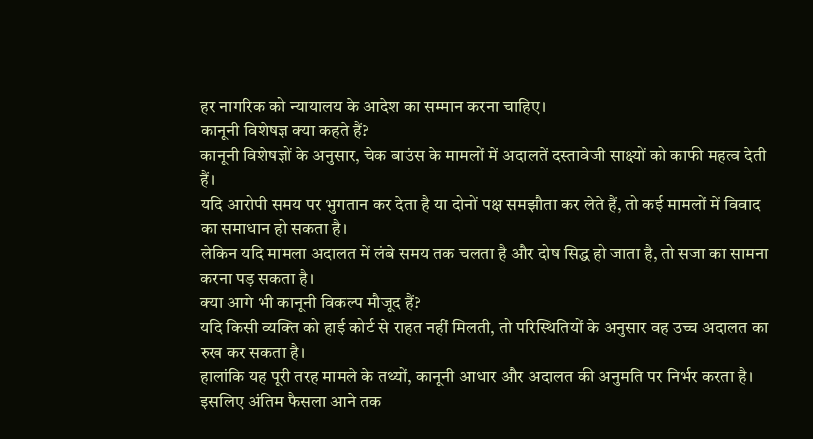हर नागरिक को न्यायालय के आदेश का सम्मान करना चाहिए।
कानूनी विशेषज्ञ क्या कहते हैं?
कानूनी विशेषज्ञों के अनुसार, चेक बाउंस के मामलों में अदालतें दस्तावेजी साक्ष्यों को काफी महत्व देती हैं।
यदि आरोपी समय पर भुगतान कर देता है या दोनों पक्ष समझौता कर लेते हैं, तो कई मामलों में विवाद का समाधान हो सकता है।
लेकिन यदि मामला अदालत में लंबे समय तक चलता है और दोष सिद्ध हो जाता है, तो सजा का सामना करना पड़ सकता है।
क्या आगे भी कानूनी विकल्प मौजूद हैं?
यदि किसी व्यक्ति को हाई कोर्ट से राहत नहीं मिलती, तो परिस्थितियों के अनुसार वह उच्च अदालत का रुख कर सकता है।
हालांकि यह पूरी तरह मामले के तथ्यों, कानूनी आधार और अदालत की अनुमति पर निर्भर करता है।
इसलिए अंतिम फैसला आने तक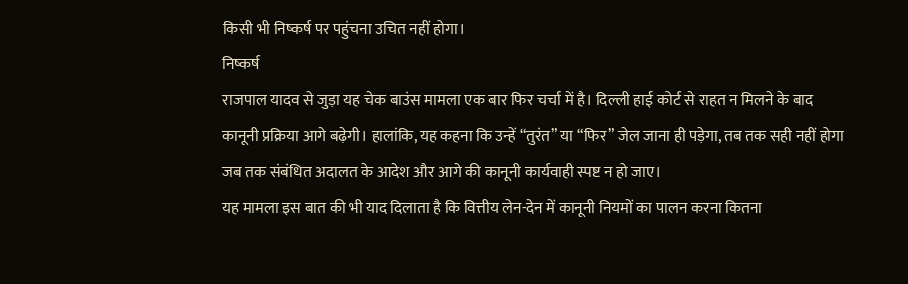किसी भी निष्कर्ष पर पहुंचना उचित नहीं होगा।
निष्कर्ष
राजपाल यादव से जुड़ा यह चेक बाउंस मामला एक बार फिर चर्चा में है। दिल्ली हाई कोर्ट से राहत न मिलने के बाद कानूनी प्रक्रिया आगे बढ़ेगी। हालांकि, यह कहना कि उन्हें “तुरंत” या “फिर” जेल जाना ही पड़ेगा, तब तक सही नहीं होगा जब तक संबंधित अदालत के आदेश और आगे की कानूनी कार्यवाही स्पष्ट न हो जाए।
यह मामला इस बात की भी याद दिलाता है कि वित्तीय लेन-देन में कानूनी नियमों का पालन करना कितना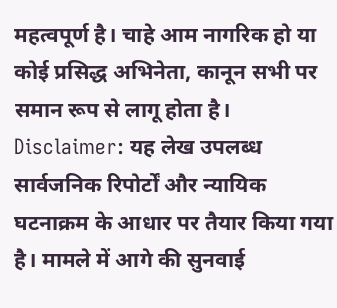महत्वपूर्ण है। चाहे आम नागरिक हो या कोई प्रसिद्ध अभिनेता, कानून सभी पर समान रूप से लागू होता है।
Disclaimer: यह लेख उपलब्ध सार्वजनिक रिपोर्टों और न्यायिक घटनाक्रम के आधार पर तैयार किया गया है। मामले में आगे की सुनवाई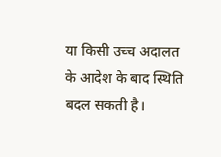या किसी उच्च अदालत के आदेश के बाद स्थिति बदल सकती है।